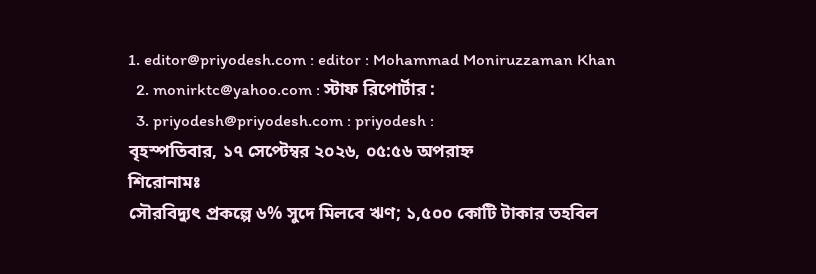1. editor@priyodesh.com : editor : Mohammad Moniruzzaman Khan
  2. monirktc@yahoo.com : স্টাফ রিপোর্টার :
  3. priyodesh@priyodesh.com : priyodesh :
বৃহস্পতিবার, ১৭ সেপ্টেম্বর ২০২৬, ০৫:৫৬ অপরাহ্ন
শিরোনামঃ
সৌরবিদ্যুৎ প্রকল্পে ৬% সুদে মিলবে ঋণ; ১,৫০০ কোটি টাকার তহবিল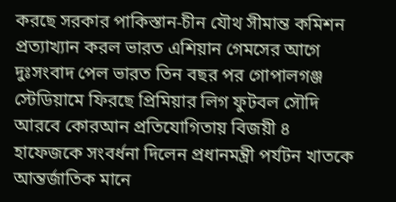করছে সরকার পাকিস্তান-চীন যৌথ সীমান্ত কমিশন প্রত্যাখ্যান করল ভারত এশিয়ান গেমসের আগে দুঃসংবাদ পেল ভারত তিন বছর পর গোপালগঞ্জ স্টেডিয়ামে ফিরছে প্রিমিয়ার লিগ ফুটবল সৌদি আরবে কোরআন প্রতিযোগিতায় বিজয়ী ৪ হাফেজকে সংবর্ধনা দিলেন প্রধানমন্ত্রী পর্যটন খাতকে আন্তর্জাতিক মানে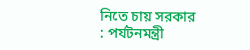নিতে চায় সরকার : পর্যটনমন্ত্রী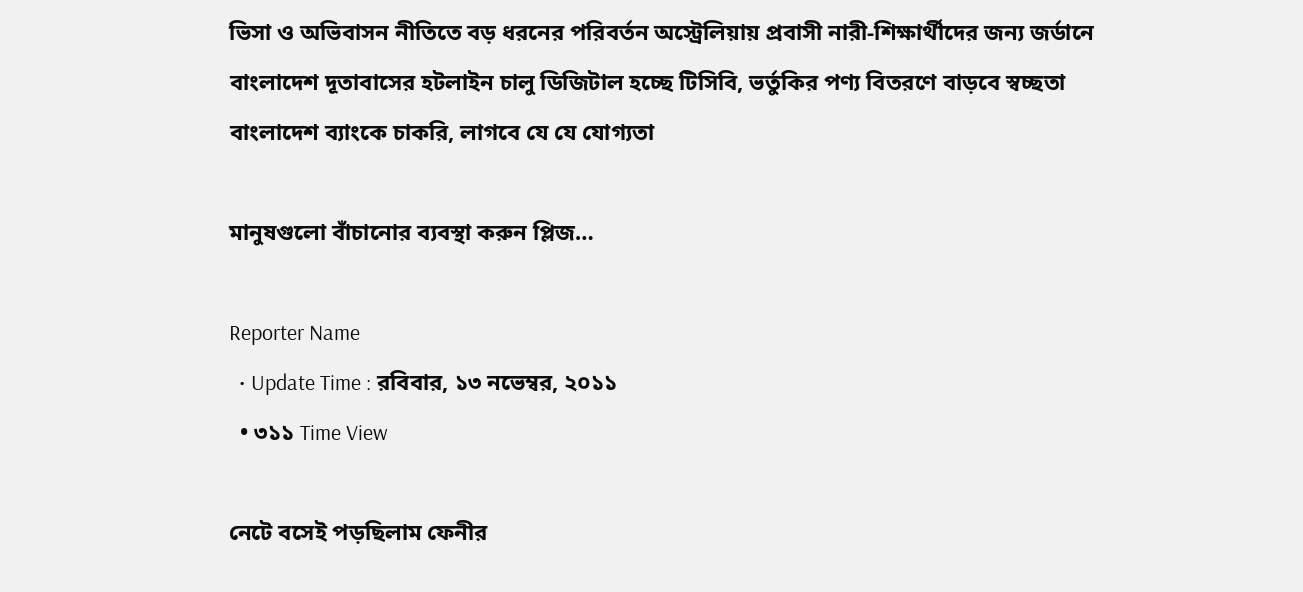ভিসা ও অভিবাসন নীতিতে বড় ধরনের পরিবর্তন অস্ট্রেলিয়ায় প্রবাসী নারী-শিক্ষার্থীদের জন্য জর্ডানে বাংলাদেশ দূতাবাসের হটলাইন চালু ডিজিটাল হচ্ছে টিসিবি, ভর্তুকির পণ্য বিতরণে বাড়বে স্বচ্ছতা বাংলাদেশ ব্যাংকে চাকরি, লাগবে যে যে যোগ্যতা

মানুষগুলো বাঁচানোর ব্যবস্থা করুন প্লিজ…

Reporter Name
  • Update Time : রবিবার, ১৩ নভেম্বর, ২০১১
  • ৩১১ Time View

নেটে বসেই পড়ছিলাম ফেনীর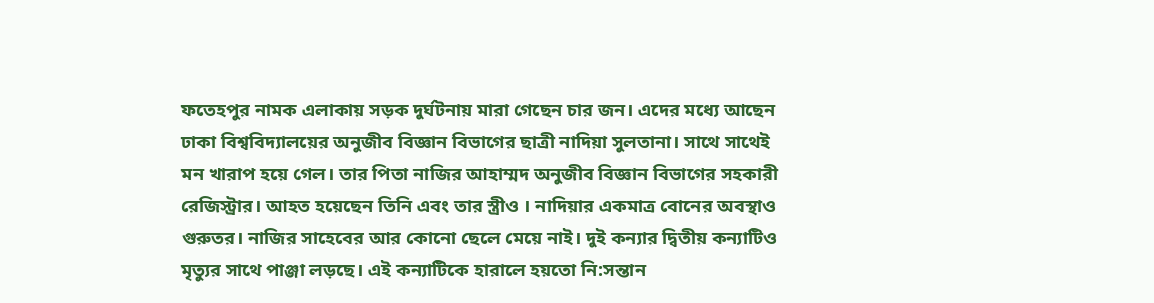ফতেহপুর নামক এলাকায় সড়ক দুর্ঘটনায় মারা গেছেন চার জন। এদের মধ্যে আছেন ঢাকা বিশ্ববিদ্যালয়ের অনুজীব বিজ্ঞান বিভাগের ছাত্রী নাদিয়া সুলতানা। সাথে সাথেই মন খারাপ হয়ে গেল। তার পিতা নাজির আহাম্মদ অনুজীব বিজ্ঞান বিভাগের সহকারী রেজিস্ট্রার। আহত হয়েছেন তিনি এবং তার স্ত্রীও । নাদিয়ার একমাত্র বোনের অবস্থাও গুরুতর। নাজির সাহেবের আর কোনো ছেলে মেয়ে নাই। দুই কন্যার দ্বিতীয় কন্যাটিও মৃত্যুর সাথে পাঞ্জা লড়ছে। এই কন্যাটিকে হারালে হয়তো নি:সন্তান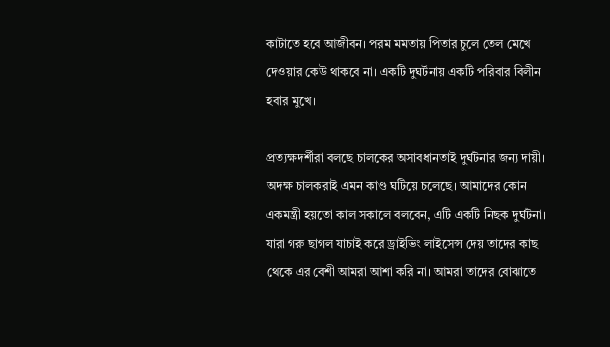কাটাতে হবে আজীবন। পরম মমতায় পিতার চুলে তেল মেখে দেওয়ার কেউ থাকবে না। একটি দুঘর্টনায় একটি পরিবার বিলীন হবার মুখে।

প্রত্যক্ষদর্শীরা বলছে চালকের অসাবধানতাই দুর্ঘটনার জন্য দায়ী। অদক্ষ চালকরাই এমন কাণ্ড ঘটিয়ে চলেছে। আমাদের কোন একমন্ত্রী হয়তো কাল সকালে বলবেন, এটি একটি নিছক দুর্ঘটনা। যারা গরু ছাগল যাচাই করে ড্রাইভিং লাইসেন্স দেয় তাদের কাছ থেকে এর বেশী আমরা আশা করি না। আমরা তাদের বোঝাতে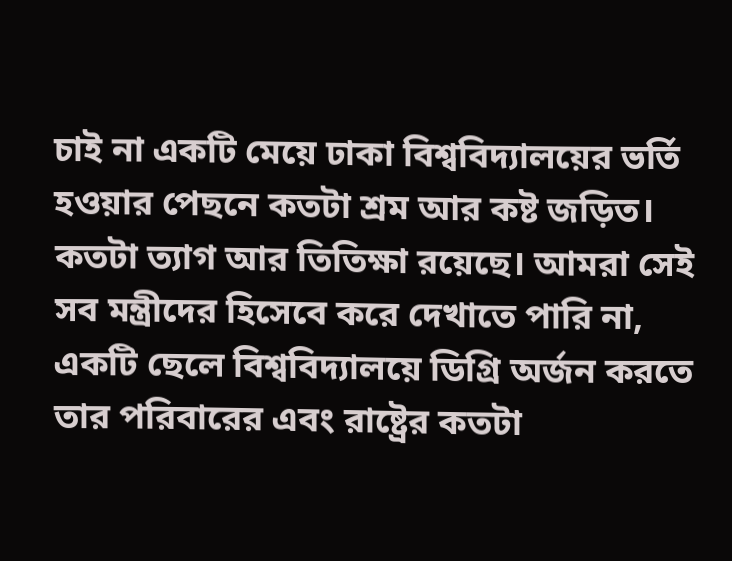চাই না একটি মেয়ে ঢাকা বিশ্ববিদ্যালয়ের ভর্তি হওয়ার পেছনে কতটা শ্রম আর কষ্ট জড়িত। কতটা ত্যাগ আর তিতিক্ষা রয়েছে। আমরা সেই সব মন্ত্রীদের হিসেবে করে দেখাতে পারি না, একটি ছেলে বিশ্ববিদ্যালয়ে ডিগ্রি অর্জন করতে তার পরিবারের এবং রাষ্ট্রের কতটা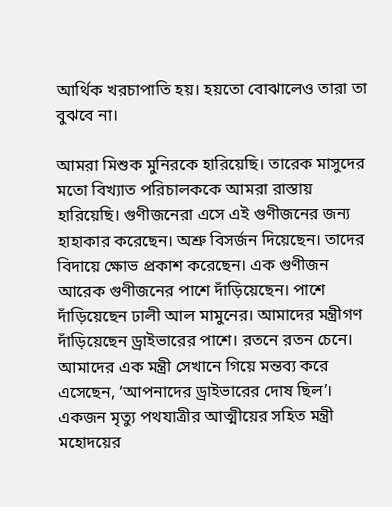আর্থিক খরচাপাতি হয়। হয়তো বোঝালেও তারা তা বুঝবে না।

আমরা মিশুক মুনিরকে হারিয়েছি। তারেক মাসুদের মতো বিখ্যাত পরিচালককে আমরা রাস্তায় হারিয়েছি। গুণীজনেরা এসে এই গুণীজনের জন্য হাহাকার করেছেন। অশ্রু বিসর্জন দিয়েছেন। তাদের বিদায়ে ক্ষোভ প্রকাশ করেছেন। এক গুণীজন আরেক গুণীজনের পাশে দাঁড়িয়েছেন। পাশে দাঁড়িয়েছেন ঢালী আল মামুনের। আমাদের মন্ত্রীগণ দাঁড়িয়েছেন ড্রাইভারের পাশে। রতনে রতন চেনে। আমাদের এক মন্ত্রী সেখানে গিয়ে মন্তব্য করে এসেছেন, ‘আপনাদের ড্রাইভারের দোষ ছিল’। একজন মৃত্যু পথযাত্রীর আত্মীয়ের সহিত মন্ত্রী মহোদয়ের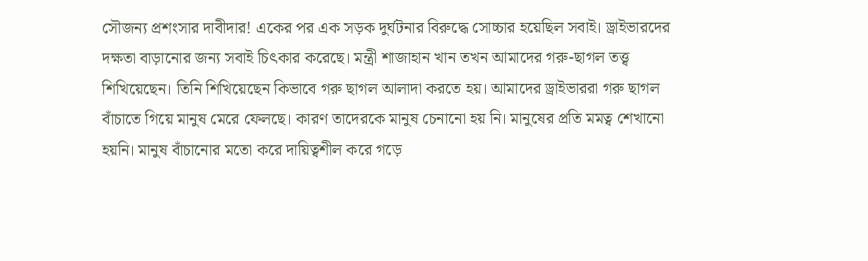সৌজন্য প্রশংসার দাবীদার! একের পর এক সড়ক দুর্ঘটনার বিরুদ্ধে সোচ্চার হয়েছিল সবাই। ড্রাইভারদের দক্ষতা বাড়ানোর জন্য সবাই চিৎকার করেছে। মন্ত্রী শাজাহান খান তখন আমাদের গরু-ছাগল তত্ত্ব শিখিয়েছেন। তিনি শিখিয়েছেন কিভাবে গরু ছাগল আলাদা করতে হয়। আমাদের ড্রাইভাররা গরু ছাগল বাঁচাতে গিয়ে মানুষ মেরে ফেলছে। কারণ তাদেরকে মানুষ চেনানো হয় নি। মানুষের প্রতি মমত্ব শেখানো হয়নি। মানুষ বাঁচানোর মতো করে দায়িত্বশীল করে গড়ে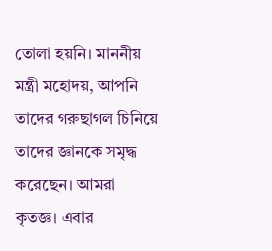তোলা হয়নি। মাননীয় মন্ত্রী মহোদয়, আপনি তাদের গরুছাগল চিনিয়ে তাদের জ্ঞানকে সমৃদ্ধ করেছেন। আমরা কৃতজ্ঞ। এবার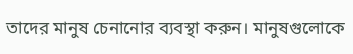তাদের মানুষ চেনানোর ব্যবস্থা করুন। মানুষগুলোকে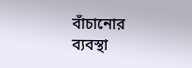বাঁচানোর ব্যবস্থা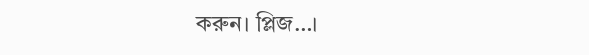করুন। প্লিজ…।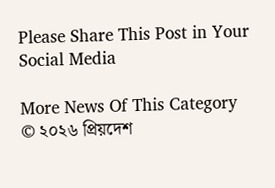Please Share This Post in Your Social Media

More News Of This Category
© ২০২৬ প্রিয়দেশ